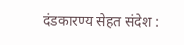दंडकारण्य सेहत संदेश :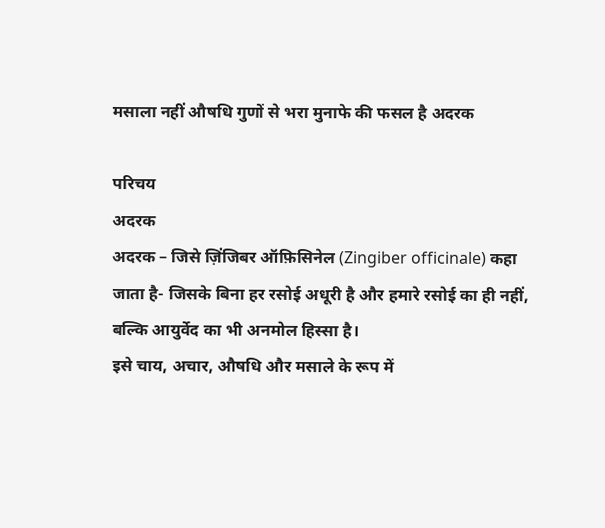मसाला नहीं औषधि गुणों से भरा मुनाफे की फसल है अदरक

परिचय
अदरक
अदरक – जिसे ज़िंजिबर ऑफ़िसिनेल (Zingiber officinale) कहा जाता है- जिसके बिना हर रसोई अधूरी है और हमारे रसोई का ही नहीं, बल्कि आयुर्वेद का भी अनमोल हिस्सा है।
इसे चाय, अचार, औषधि और मसाले के रूप में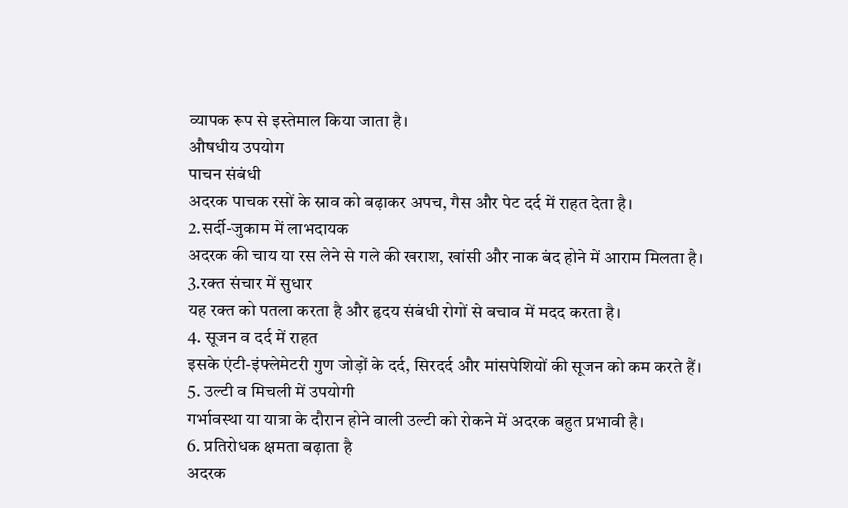व्यापक रूप से इस्तेमाल किया जाता है।
औषधीय उपयोग
पाचन संबंधी
अदरक पाचक रसों के स्राव को बढ़ाकर अपच, गैस और पेट दर्द में राहत देता है।
2.सर्दी-जुकाम में लाभदायक
अदरक की चाय या रस लेने से गले की खराश, खांसी और नाक बंद होने में आराम मिलता है।
3.रक्त संचार में सुधार
यह रक्त को पतला करता है और हृदय संबंधी रोगों से बचाव में मदद करता है।
4. सूजन व दर्द में राहत
इसके एंटी-इंफ्लेमेटरी गुण जोड़ों के दर्द, सिरदर्द और मांसपेशियों की सूजन को कम करते हैं।
5. उल्टी व मिचली में उपयोगी
गर्भावस्था या यात्रा के दौरान होने वाली उल्टी को रोकने में अदरक बहुत प्रभावी है।
6. प्रतिरोधक क्षमता बढ़ाता है
अदरक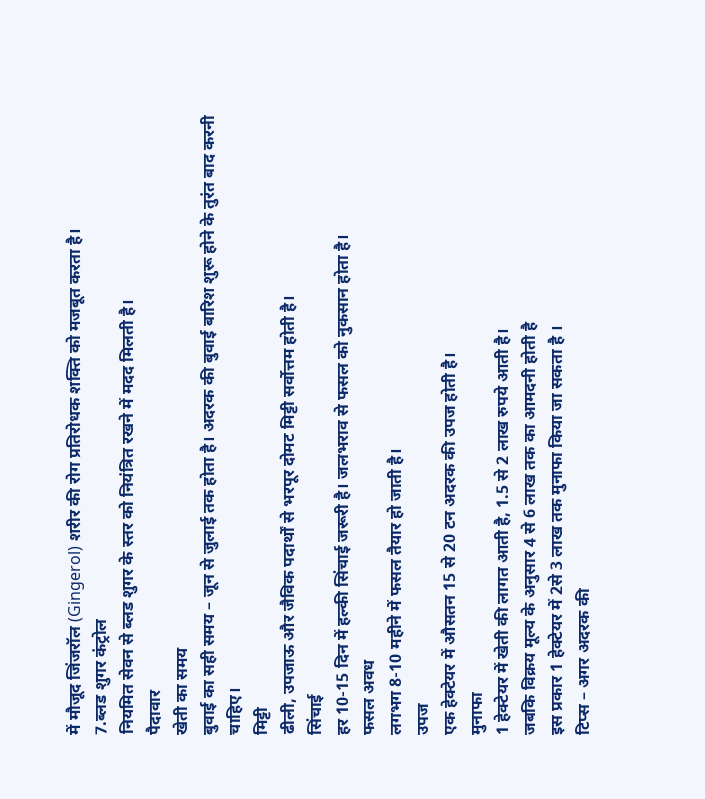में मौजूद जिंजरॉल (Gingerol) शरीर की रोग प्रतिरोधक शक्ति को मजबूत करता है।
7.ब्लड शुगर कंट्रोल
नियमित सेवन से ब्लड शुगर के स्तर को नियंत्रित रखने में मदद मिलती है।
पैदावार
खेती का समय
बुवाई का सही समय – जून से जुलाई तक होता है। अदरक की बुवाई बारिश शुरू होने के तुरंत बाद करनी चाहिए।
मिट्टी
ढीली, उपजाऊ और जैविक पदार्थों से भरपूर दोमट मिट्टी सर्वोत्तम होती है।
सिंचाई
हर 10-15 दिन में हल्की सिंचाई जरूरी है। जलभराव से फसल को नुकसान होता है।
फसल अवध
लगभग 8-10 महीने में फसल तैयार हो जाती है।
उपज
एक हेक्टेयर में औसतन 15 से 20 टन अदरक की उपज होती है।
मुनाफा
1 हेक्टेयर में खेती की लागत आती है, 1.5 से 2 लाख रुपये आती है।
जबकि विक्रय मूल्य के अनुसार 4 से 6 लाख तक का आमदनी होती है
इस प्रकार 1 हेक्टेयर में 2से 3 लाख तक मुनाफा किया जा सकता है ।
टिप्स – अगर अदरक की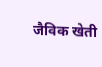जैविक खेती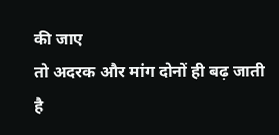की जाए
तो अदरक और मांग दोनों ही बढ़ जाती है